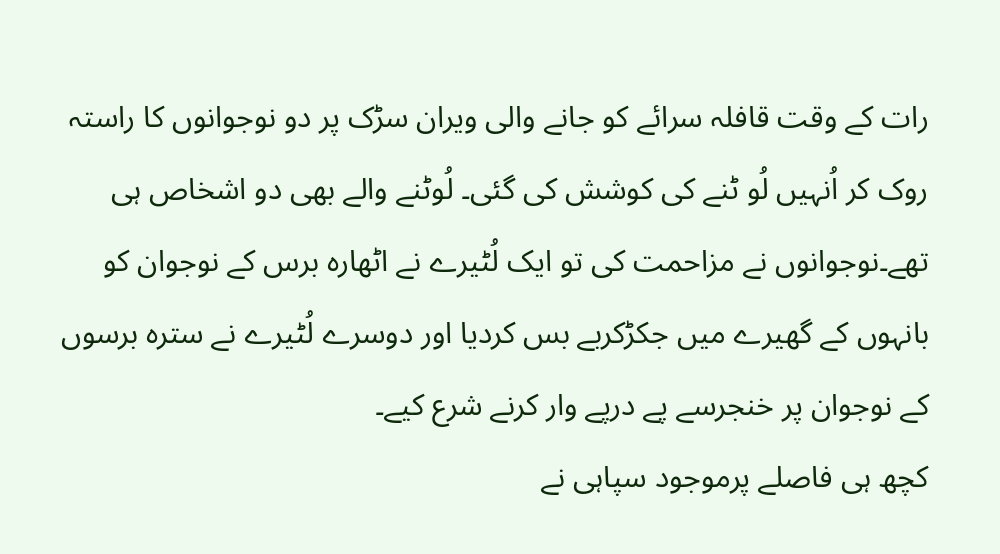رات کے وقت قافلہ سرائے کو جانے والی ویران سڑک پر دو نوجوانوں کا راستہ روک کر اُنہیں لُو ٹنے کی کوشش کی گئی۔ لُوٹنے والے بھی دو اشخاص ہی تھے۔نوجوانوں نے مزاحمت کی تو ایک لُٹیرے نے اٹھارہ برس کے نوجوان کو بانہوں کے گھیرے میں جکڑکربے بس کردیا اور دوسرے لُٹیرے نے سترہ برسوں کے نوجوان پر خنجرسے پے درپے وار کرنے شرع کیے۔
کچھ ہی فاصلے پرموجود سپاہی نے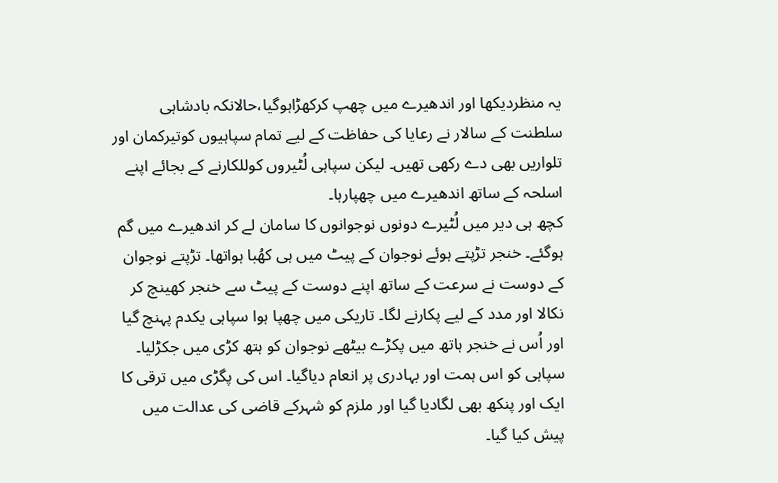یہ منظردیکھا اور اندھیرے میں چھپ کرکھڑاہوگیا،حالانکہ بادشاہی سلطنت کے سالار نے رعایا کی حفاظت کے لیے تمام سپاہیوں کوتیرکمان اور تلواریں بھی دے رکھی تھیں۔ لیکن سپاہی لُٹیروں کوللکارنے کے بجائے اپنے اسلحہ کے ساتھ اندھیرے میں چھپارہا۔
کچھ ہی دیر میں لُٹیرے دونوں نوجوانوں کا سامان لے کر اندھیرے میں گم ہوگئے۔ خنجر تڑپتے ہوئے نوجوان کے پیٹ میں ہی کھُبا ہواتھا۔ تڑپتے نوجوان کے دوست نے سرعت کے ساتھ اپنے دوست کے پیٹ سے خنجر کھینچ کر نکالا اور مدد کے لیے پکارنے لگا۔ تاریکی میں چھپا ہوا سپاہی یکدم پہنچ گیا اور اُس نے خنجر ہاتھ میں پکڑے بیٹھے نوجوان کو ہتھ کڑی میں جکڑلیا۔
سپاہی کو اس ہمت اور بہادری پر انعام دیاگیا۔ اس کی پگڑی میں ترقی کا ایک اور پنکھ بھی لگادیا گیا اور ملزم کو شہرکے قاضی کی عدالت میں پیش کیا گیا۔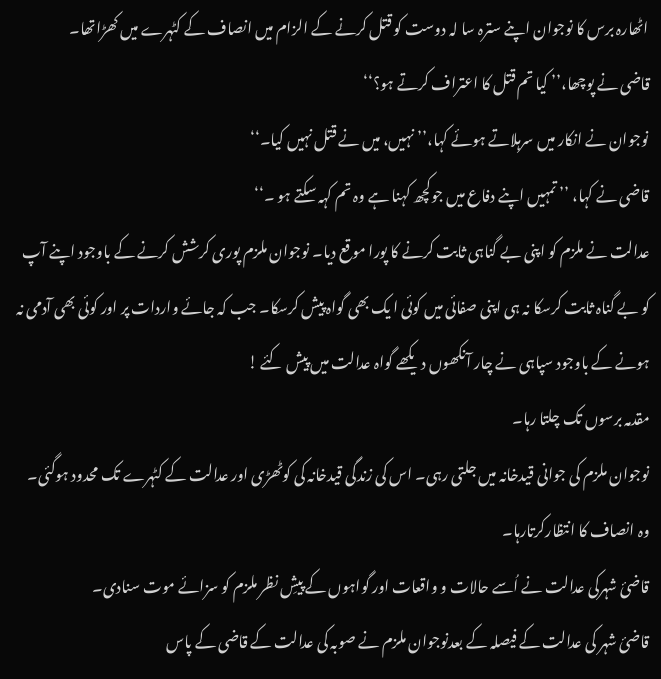اٹھارہ برس کا نوجوان اپنے سترہ سا لہ دوست کو قتل کرنے کے الزام میں انصاف کے کٹہرے میں کھڑاتھا۔
قاضی نے پوچھا،’’ کیا تم قتل کا اعتراف کرتے ہو؟‘‘
نوجوان نے انکار میں سرہلاتے ہوئے کہا،’’ نہیں، میں نے قتل نہیں کیا۔‘‘
قاضی نے کہا، ’’ تمہیں اپنے دفاع میں جوکچھ کہنا ہے وہ تم کہہ سکتے ہو ۔‘‘
عدالت نے ملزم کو اپنی بے گناہی ثابت کرنے کا پورا موقع دیا۔ نوجوان ملزم پوری کرشش کرنے کے باوجود اپنے آپ کو بے گناہ ثابت کرسکا نہ ہی اپنی صفائی میں کوئی ا یک بھی گواہ پیش کرسکا۔ جب کہ جائے واردات پر اور کوئی بھی آدمی نہ ہونے کے باوجود سپاہی نے چار آنکھوں دیکھے گواہ عدالت میں پیش کئے !
مقدمہ برسوں تک چلتا رہا۔
نوجوان ملزم کی جوانی قیدخانہ میں جلتی رہی۔ اس کی زندگی قیدخانہ کی کوٹھڑی اور عدالت کے کٹہرے تک محدود ہوگئی۔
وہ انصاف کا انتظارکرتارہا۔
قاضئ شہرکی عدالت نے اُسے حالات و واقعات اور گواہوں کے پیشِ نظر ملزم کو سزائے موت سنادی۔
قاضئ شہر کی عدالت کے فیصلہ کے بعدنوجوان ملزم نے صوبہ کی عدالت کے قاضی کے پاس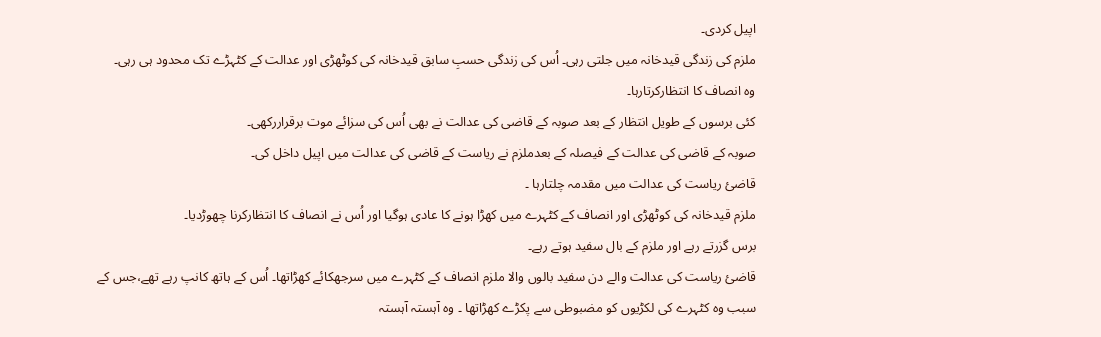اپیل کردی۔
ملزم کی زندگی قیدخانہ میں جلتی رہی۔ اُس کی زندگی حسبِ سابق قیدخانہ کی کوٹھڑی اور عدالت کے کٹہڑے تک محدود ہی رہی۔
وہ انصاف کا انتظارکرتارہا۔
کئی برسوں کے طویل انتظار کے بعد صوبہ کے قاضی کی عدالت نے بھی اُس کی سزائے موت برقراررکھی۔
صوبہ کے قاضی کی عدالت کے فیصلہ کے بعدملزم نے ریاست کے قاضی کی عدالت میں اپیل داخل کی۔
قاضئ ریاست کی عدالت میں مقدمہ چلتارہا ۔
ملزم قیدخانہ کی کوٹھڑی اور انصاف کے کٹہرے میں کھڑا ہونے کا عادی ہوگیا اور اُس نے انصاف کا انتظارکرنا چھوڑدیا۔
برس گزرتے رہے اور ملزم کے بال سفید ہوتے رہے۔
قاضئ ریاست کی عدالت والے دن سفید بالوں والا ملزم انصاف کے کٹہرے میں سرجھکائے کھڑاتھا۔ اُس کے ہاتھ کانپ رہے تھے،جس کے سبب وہ کٹہرے کی لکڑیوں کو مضبوطی سے پکڑے کھڑاتھا ۔ وہ آہستہ آہستہ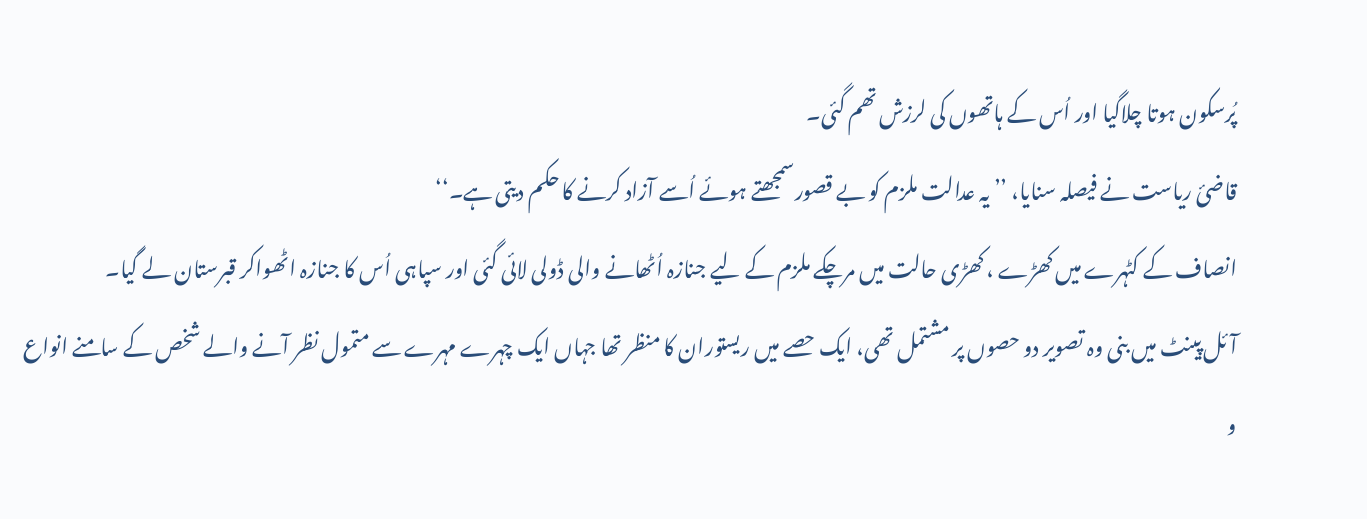پُرسکون ہوتا چلاگیا اور اُس کے ہاتھوں کی لرزش تھم گئی۔
قاضئ ریاست نے فیصلہ سنایا، ’’ یہ عدالت ملزم کو بے قصورسمجھتے ہوئے اُسے آزاد کرنے کا حکم دیتی ہے۔‘‘
انصاف کے کٹہرے میں کھڑے ، کھڑی حالت میں مرچکے ملزم کے لیے جنازہ اُٹھانے والی ڈولی لائی گئی اور سپاہی اُس کا جنازہ اٹھواکر قبرستان لے گیا۔
آئل پینٹ میں بنی وہ تصویر دو حصوں پر مشتمل تھی، ایک حصے میں ریستوران کا منظر تھا جہاں ایک چہرے مہرے سے متمول نظر آنے والے شخص کے سامنے انواع و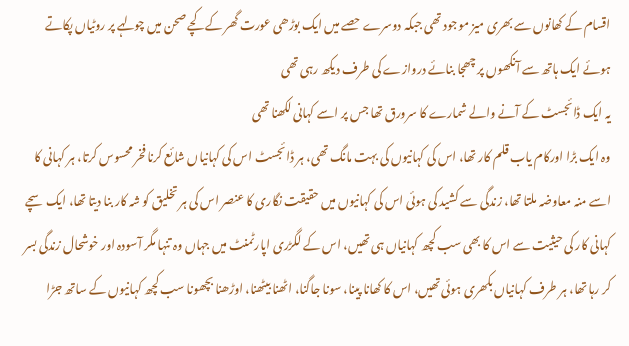اقسام کے کھانوں سے بھری میز موجود تھی جبکہ دوسرے حصے میں ایک بوڑھی عورت گھر کے کچے صحن میں چولہے پر روٹیاں پکاتے ہوئے ایک ہاتھ سے آنکھوں پر چھجا بنائے دروازے کی طرف دیکھ رہی تھی
یہ ایک ڈائجسٹ کے آنے والے شمارے کا سرورق تھا جس پر اسے کہانی لکھنا تھی
وہ ایک بڑا اورکام یاب قلم کار تھا، اس کی کہانیوں کی بہت مانگ تھی، ہر ڈائجسٹ اس کی کہانیاں شائع کرنا فخر محسوس کرتا، ہر کہانی کا اسے منہ معاوضہ ملتا تھا، زندگی سے کشید کی ہوئی اس کی کہانیوں میں حقیقت نگاری کا عنصر اس کی ہر تخلیق کو شہ کار بنا دیتا تھا، ایک سچے کہانی کار کی حیثیت سے اس کا بھی سب کچھ کہانیاں ہی تھیں، اس کے لگڑری اپارٹمنٹ میں جہاں وہ تنہا مگر آسودہ اور خوشحال زندگی بسر کر رہا تھا، ہر طرف کہانیاں بکھری ہوئی تھیں، اس کا کھانا پینا، سونا جاگنا، اٹھنا بیٹھنا، اوڑھنا بچھونا سب کچھ کہانیوں کے ساتھ جڑا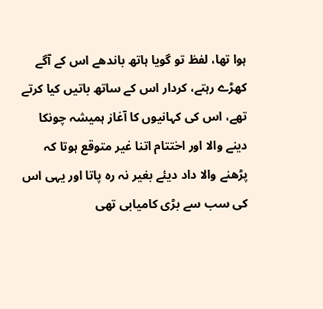ہوا تھا، لفظ تو گویا ہاتھ باندھے اس کے آگے کھڑے رہتے، کردار اس کے ساتھ باتیں کیا کرتے تھے، اس کی کہانیوں کا آغاز ہمیشہ چونکا دینے والا اور اختتام اتنا غیر متوقع ہوتا کہ پڑھنے والا داد دیئے بغیر نہ رہ پاتا اور یہی اس کی سب سے بڑی کامیابی تھی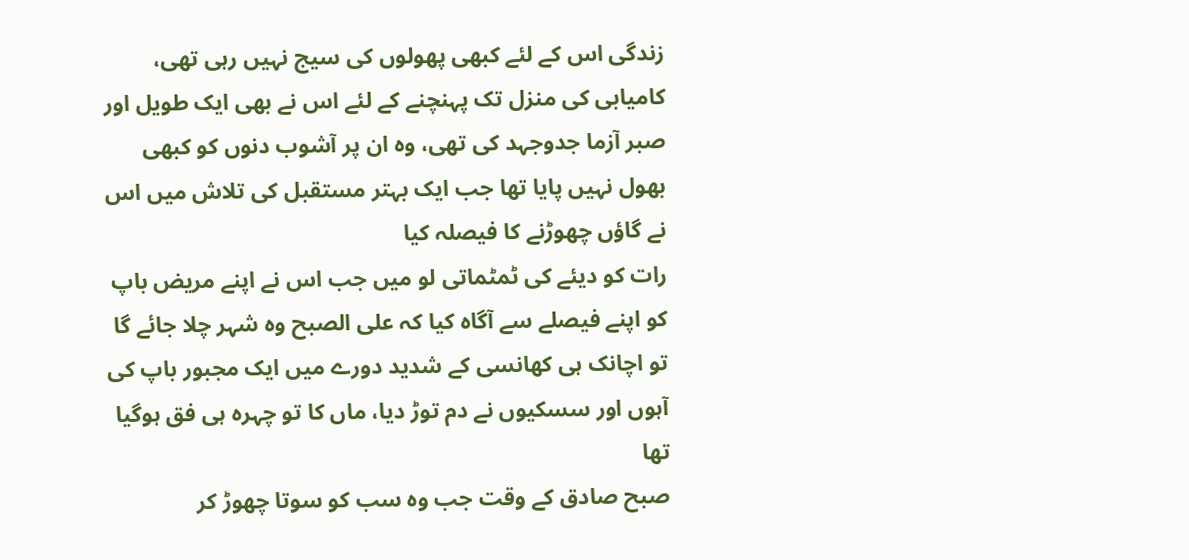زندگی اس کے لئے کبھی پھولوں کی سیج نہیں رہی تھی، کامیابی کی منزل تک پہنچنے کے لئے اس نے بھی ایک طویل اور صبر آزما جدوجہد کی تھی، وہ ان پر آشوب دنوں کو کبھی بھول نہیں پایا تھا جب ایک بہتر مستقبل کی تلاش میں اس نے گاؤں چھوڑنے کا فیصلہ کیا
رات کو دیئے کی ٹمٹماتی لو میں جب اس نے اپنے مریض باپ کو اپنے فیصلے سے آگاہ کیا کہ علی الصبح وہ شہر چلا جائے گا تو اچانک ہی کھانسی کے شدید دورے میں ایک مجبور باپ کی آہوں اور سسکیوں نے دم توڑ دیا، ماں کا تو چہرہ ہی فق ہوگیا تھا
صبح صادق کے وقت جب وہ سب کو سوتا چھوڑ کر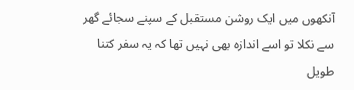آنکھوں میں ایک روشن مستقبل کے سپنے سجائے گھر سے نکلا تو اسے اندازہ بھی نہیں تھا کہ یہ سفر کتنا طویل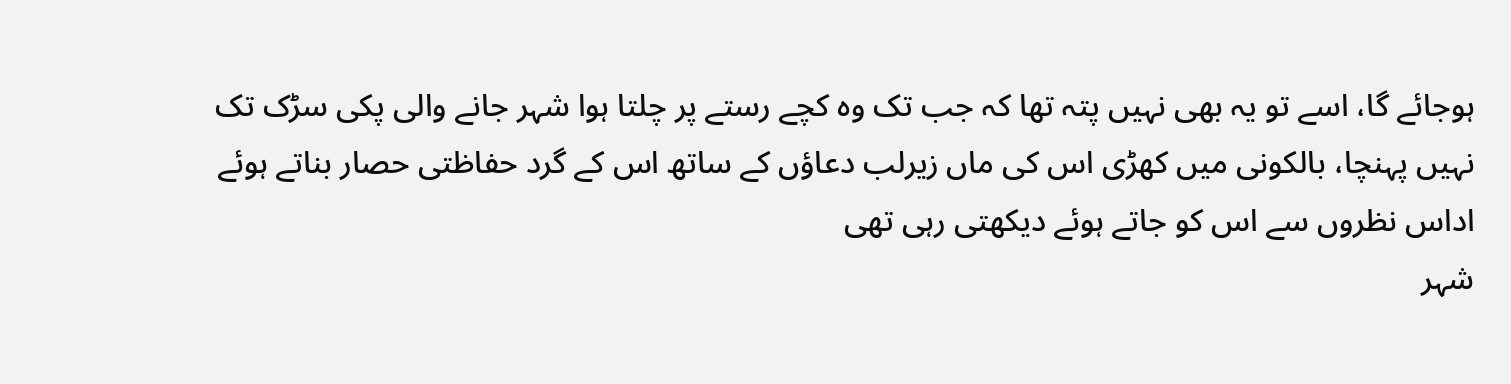ہوجائے گا، اسے تو یہ بھی نہیں پتہ تھا کہ جب تک وہ کچے رستے پر چلتا ہوا شہر جانے والی پکی سڑک تک نہیں پہنچا، بالکونی میں کھڑی اس کی ماں زیرلب دعاؤں کے ساتھ اس کے گرد حفاظتی حصار بناتے ہوئے اداس نظروں سے اس کو جاتے ہوئے دیکھتی رہی تھی
شہر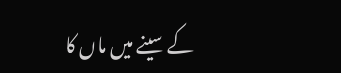کے سینے میں ماں کا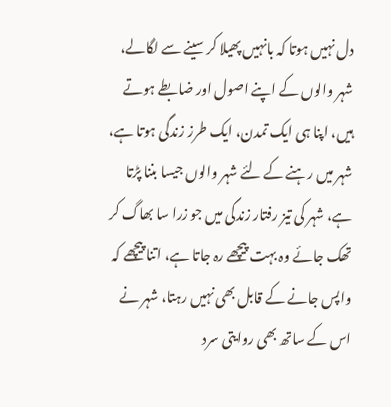دل نہیں ہوتا کہ بانہیں پھیلا کر سینے سے لگالے، شہر والوں کے اپنے اصول اور ضابطے ہوتے ہیں، اپنا ہی ایک تمدن، ایک طرز زندگی ہوتا ہے، شہر میں رہنے کے لئے شہر والوں جیسا بننا پڑتا ہے، شہر کی تیز رفتار زندگی میں جو زرا سا بھاگ کر تھک جائے وہ بہت پیچھے رہ جاتا ہے، اتنا پیچھے کہ واپس جانے کے قابل بھی نہیں رہتا، شہر نے اس کے ساتھ بھی روایتی سرد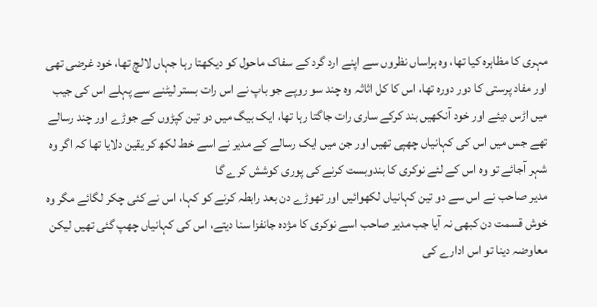مہری کا مظاہرہ کیا تھا، وہ ہراساں نظروں سے اپنے ارد گرد کے سفاک ماحول کو دیکھتا رہا جہاں لالچ تھا، خود غرضی تھی اور مفاد پرستی کا دور دورہ تھا، اس کا کل اثاثہ وہ چند سو روپے جو باپ نے اس رات بستر لیٹنے سے پہلے اس کی جیب میں اڑس دیئے اور خود آنکھیں بند کرکے ساری رات جاگتا رہا تھا، ایک بیگ میں دو تین کپڑوں کے جوڑے اور چند رسالے تھے جس میں اس کی کہانیاں چھپی تھیں اور جن میں ایک رسالے کے مدیر نے اسے خط لکھ کر یقین دلایا تھا کہ اگر وہ شہر آجائے تو وہ اس کے لئے نوکری کا بندوبست کرنے کی پوری کوشش کرے گا
مدیر صاحب نے اس سے دو تین کہانیاں لکھوائیں اور تھوڑے دن بعد رابطہ کرنے کو کہا، اس نے کئی چکر لگائے مگر وہ خوش قسمت دن کبھی نہ آیا جب مدیر صاحب اسے نوکری کا مژدہ جانفزا سنا دیتے، اس کی کہانیاں چھپ گئی تھیں لیکن معاوضہ دینا تو اس ادارے کی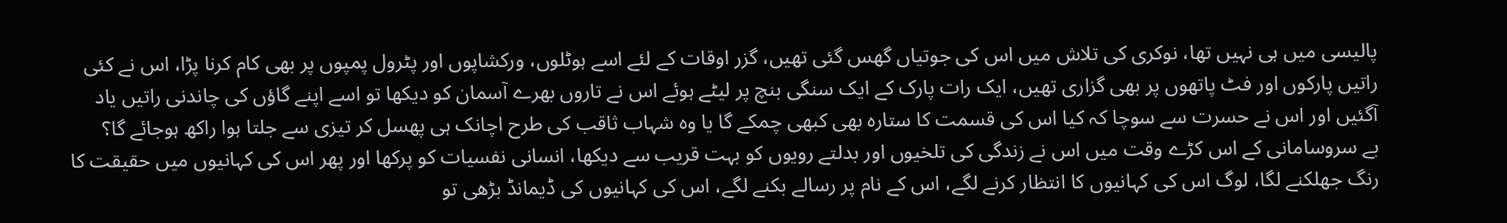پالیسی میں ہی نہیں تھا، نوکری کی تلاش میں اس کی جوتیاں گھس گئی تھیں، گزر اوقات کے لئے اسے ہوٹلوں، ورکشاپوں اور پٹرول پمپوں پر بھی کام کرنا پڑا، اس نے کئی راتیں پارکوں اور فٹ پاتھوں پر بھی گزاری تھیں، ایک رات پارک کے ایک سنگی بنچ پر لیٹے ہوئے اس نے تاروں بھرے آسمان کو دیکھا تو اسے اپنے گاؤں کی چاندنی راتیں یاد آگئیں اور اس نے حسرت سے سوچا کہ کیا اس کی قسمت کا ستارہ بھی کبھی چمکے گا یا وہ شہاب ثاقب کی طرح اچانک ہی پھسل کر تیزی سے جلتا ہوا راکھ ہوجائے گا؟
بے سروسامانی کے اس کڑے وقت میں اس نے زندگی کی تلخیوں اور بدلتے رویوں کو بہت قریب سے دیکھا، انسانی نفسیات کو پرکھا اور پھر اس کی کہانیوں میں حقیقت کا رنگ جھلکنے لگا، لوگ اس کی کہانیوں کا انتظار کرنے لگے، اس کے نام پر رسالے بکنے لگے، اس کی کہانیوں کی ڈیمانڈ بڑھی تو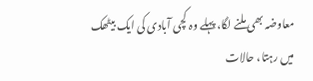معاوضہ بھی ملنے لگا، پہلے وہ کچی آبادی کی ایک بیٹھک میں رہتا، حالات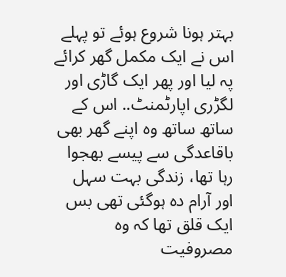بہتر ہونا شروع ہوئے تو پہلے اس نے ایک مکمل گھر کرائے پہ لیا اور پھر ایک گاڑی اور لگڑری اپارٹمنٹ.. اس کے ساتھ ساتھ وہ اپنے گھر بھی باقاعدگی سے پیسے بھجوا رہا تھا، زندگی بہت سہل اور آرام دہ ہوگئی تھی بس ایک قلق تھا کہ وہ مصروفیت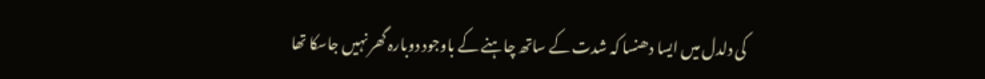کی دلدل میں ایسا دھنسا کہ شدت کے ساتھ چاہنے کے باوجود دوبارہ گھر نہیں جاسکا تھا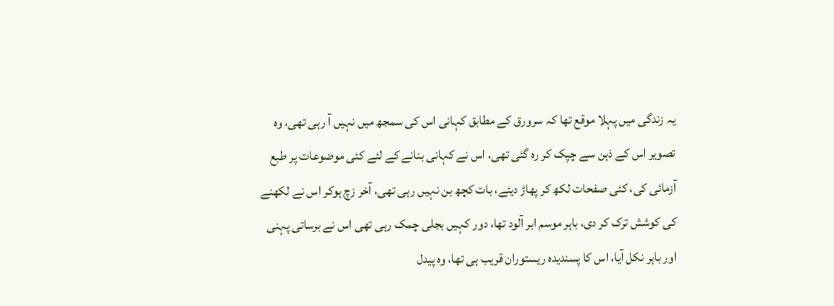یہ زندگی میں پہلا موقع تھا کہ سرورق کے مطابق کہانی اس کی سمجھ میں نہیں آ رہی تھی، وہ تصویر اس کے ذہن سے چپک کر رہ گئی تھی، اس نے کہانی بنانے کے لئے کئی موضوعات پر طبع آزمائی کی، کئی صفحات لکھ کر پھاڑ دیئے، بات کچھ بن نہیں رہی تھی، آخر زچ ہوکر اس نے لکھنے کی کوشش ترک کر دی، باہر موسم ابر آلود تھا، دور کہیں بجلی چمک رہی تھی اس نے برساتی پہنی اور باہر نکل آیا، اس کا پسندیدہ ریستوران قریب ہی تھا، وہ پیدل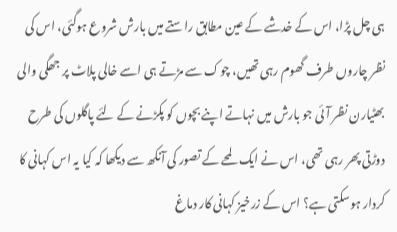ہی چل پڑا، اس کے خدشے کے عین مطابق راستے میں بارش شروع ہوگئی، اس کی نظر چاروں طرف گھوم رہی تھیں، چوک سے مڑتے ہی اسے خالی پلاٹ پر جھگی والی بھٹیارن نظر آئی جو بارش میں نہاتے اپنے بچوں کو پکڑنے کے لئے پاگلوں کی طرح دوڑتی پھر رہی تھی، اس نے ایک لمحے کے تصور کی آنکھ سے دیکھا کہ کیا یہ اس کہانی کا کردار ہوسکتی ہے؟ اس کے زرخیز کہانی کار دماغ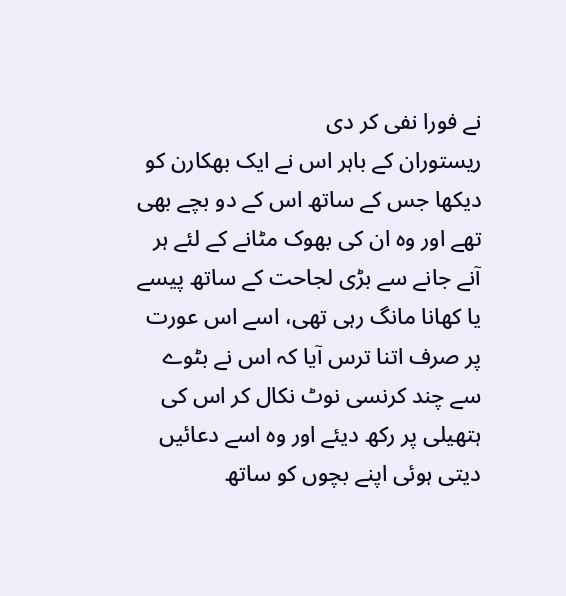نے فورا نفی کر دی
ریستوران کے باہر اس نے ایک بھکارن کو دیکھا جس کے ساتھ اس کے دو بچے بھی تھے اور وہ ان کی بھوک مٹانے کے لئے ہر آنے جانے سے بڑی لجاحت کے ساتھ پیسے یا کھانا مانگ رہی تھی، اسے اس عورت پر صرف اتنا ترس آیا کہ اس نے بٹوے سے چند کرنسی نوٹ نکال کر اس کی ہتھیلی پر رکھ دیئے اور وہ اسے دعائیں دیتی ہوئی اپنے بچوں کو ساتھ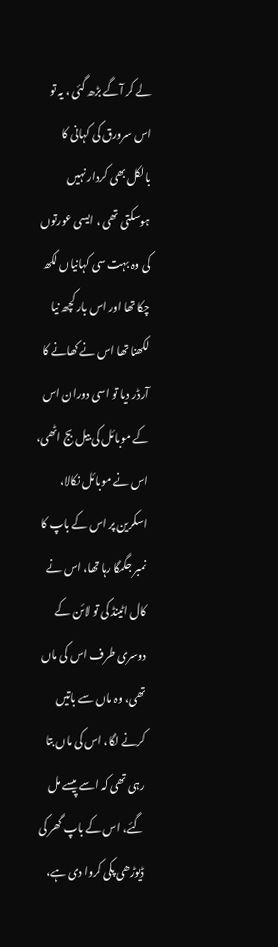لے کر آگے بڑھ گئی ، یہ تو اس سرورق کی کہانی کا بالکل بھی کردار نہیں ہوسکتی تھی ، ایسی عورتوں کی وہ بہت سی کہانیاں لکھ چکا تھا اور اس بار کچھ نیا لکھنا تھا اس نے کھانے کا آرڈر دیا تو اسی دوران اس کے موبائل کی بیل بج اٹھی، اس نے موبائل نکالا، اسکرین پر اس کے باپ کا نمبر جگمگا رہا تھا، اس نے کال اٹینڈ کی تو لائن کے دوسری طرف اس کی ماں تھی، وہ ماں سے باتیں کرنے لگا، اس کی ماں بتا رہی تھی کہ اسے پیسے مل گئے، اس کے باپ گھر کی ڈیوڑھی پکی کروا دی ہے،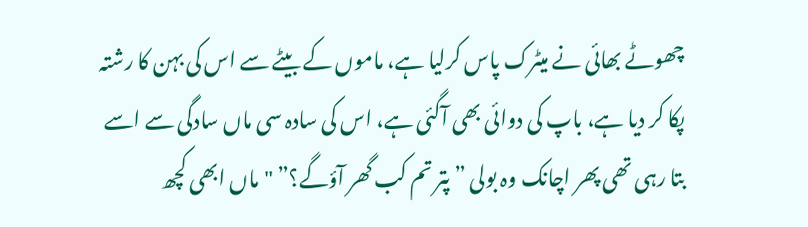چھوٹے بھائی نے میٹرک پاس کرلیا ہے، ماموں کے بیٹے سے اس کی بہن کا رشتہ پکا کر دیا ہے، باپ کی دوائی بھی آگئی ہے، اس کی سادہ سی ماں سادگی سے اسے بتا رہی تھی پھر اچانک وہ بولی ” پتر تم کب گھر آؤگے؟” "ماں ابھی کچھ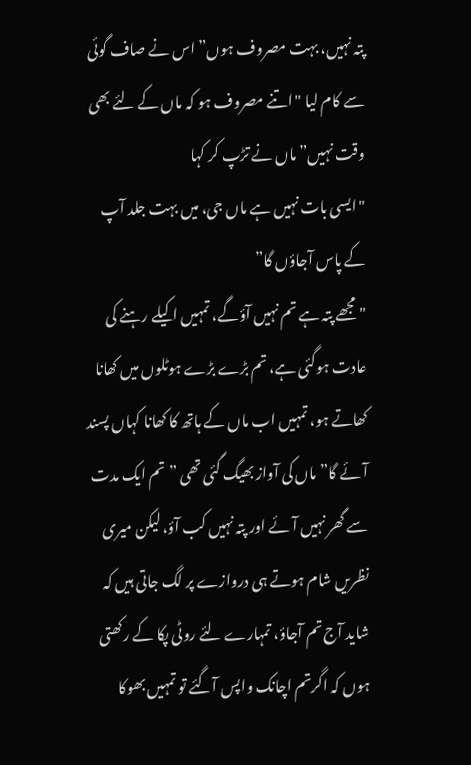پتہ نہیں، بہت مصروف ہوں” اس نے صاف گوئی سے کام لیا "اتنے مصروف ہو کہ ماں کے لئے بھی وقت نہیں” ماں نے تڑپ کر کہا
"ایسی بات نہیں ہے ماں جی، میں بہت جلد آپ کے پاس آجاؤں گا”
"مجھے پتہ ہے تم نہیں آؤگے، تمہیں اکیلے رہنے کی عادت ہوگئی ہے، تم بڑے بڑے ہوٹلوں میں کھانا کھاتے ہو، تمہیں اب ماں کے ہاتھ کا کھانا کہاں پسند آئے گا” ماں کی آواز بھیگ گئی تھی ” تم ایک مدت سے گھر نہیں آئے اور پتہ نہیں کب آؤ، لیکن میری نظریں شام ہوتے ہی دروازے پر لگ جاتی ہیں کہ شاید آج تم آجاؤ، تمہارے لئے روٹی پکا کے رکھتی ہوں کہ اگرتم اچانک واپس آگئے تو تمہیں بھوکا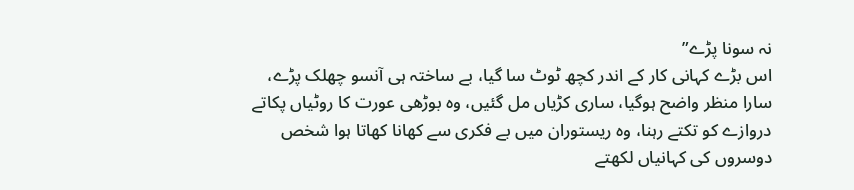نہ سونا پڑے”
اس بڑے کہانی کار کے اندر کچھ ٹوٹ سا گیا، بے ساختہ ہی آنسو چھلک پڑے، سارا منظر واضح ہوگیا، ساری کڑیاں مل گئیں، وہ بوڑھی عورت کا روٹیاں پکاتے دروازے کو تکتے رہنا، وہ ریستوران میں بے فکری سے کھانا کھاتا ہوا شخص دوسروں کی کہانیاں لکھتے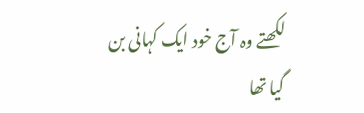لکھتے وہ آج خود ایک کہانی بن گیا تھا